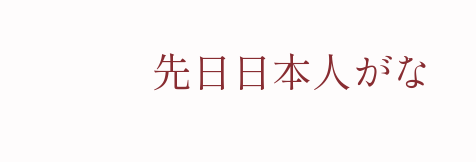先日日本人がな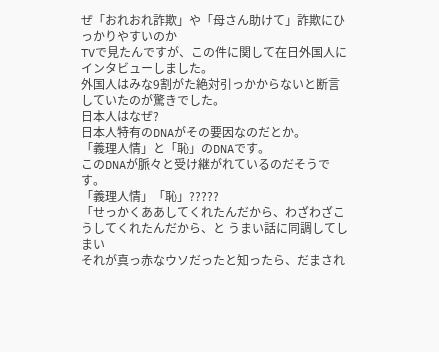ぜ「おれおれ詐欺」や「母さん助けて」詐欺にひっかりやすいのか
TVで見たんですが、この件に関して在日外国人にインタビューしました。
外国人はみな9割がた絶対引っかからないと断言していたのが驚きでした。
日本人はなぜ?
日本人特有のDNAがその要因なのだとか。
「義理人情」と「恥」のDNAです。
このDNAが脈々と受け継がれているのだそうです。
「義理人情」「恥」?????
「せっかくああしてくれたんだから、わざわざこうしてくれたんだから、と うまい話に同調してしまい
それが真っ赤なウソだったと知ったら、だまされ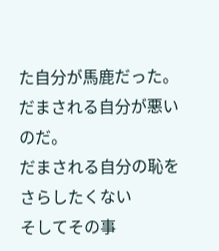た自分が馬鹿だった。だまされる自分が悪いのだ。
だまされる自分の恥をさらしたくない
そしてその事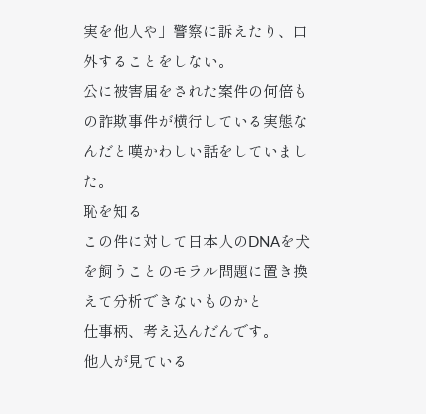実を他人や」警察に訴えたり、口外することをしない。
公に被害届をされた案件の何倍もの詐欺事件が横行している実態なんだと嘆かわしい話をしていました。
恥を知る
この件に対して日本人のDNAを犬を飼うことのモラル問題に置き換えて分析できないものかと
仕事柄、考え込んだんです。
他人が見ている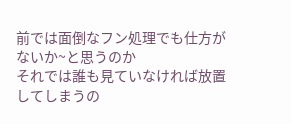前では面倒なフン処理でも仕方がないか~と思うのか
それでは誰も見ていなければ放置してしまうの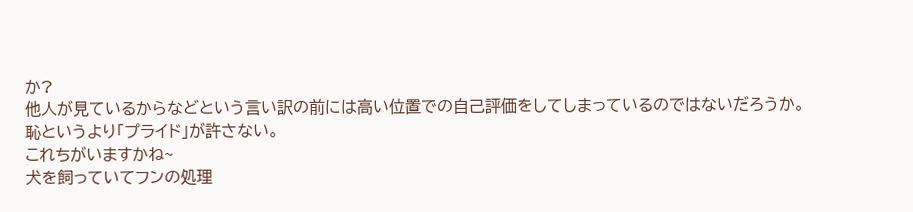か?
他人が見ているからなどという言い訳の前には高い位置での自己評価をしてしまっているのではないだろうか。
恥というより「プライド」が許さない。
これちがいますかね~
犬を飼っていてフンの処理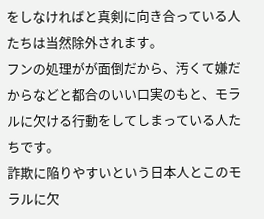をしなければと真剣に向き合っている人たちは当然除外されます。
フンの処理がが面倒だから、汚くて嫌だからなどと都合のいい口実のもと、モラルに欠ける行動をしてしまっている人たちです。
詐欺に陥りやすいという日本人とこのモラルに欠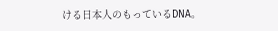ける日本人のもっているDNA。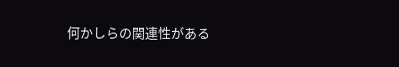何かしらの関連性がある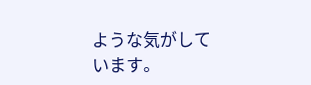ような気がしています。